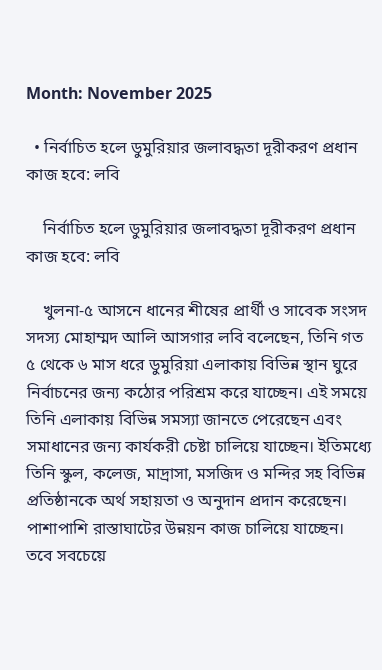Month: November 2025

  • নির্বাচিত হলে ডুমুরিয়ার জলাবদ্ধতা দূরীকরণ প্রধান কাজ হবে: লবি

    নির্বাচিত হলে ডুমুরিয়ার জলাবদ্ধতা দূরীকরণ প্রধান কাজ হবে: লবি

    খুলনা-৫ আসনে ধানের শীষের প্রার্থী ও সাবেক সংসদ সদস্য মোহাম্মদ আলি আসগার লবি বলেছেন, তিনি গত ৫ থেকে ৬ মাস ধরে ডুমুরিয়া এলাকায় বিভিন্ন স্থান ঘুরে নির্বাচনের জন্য কঠোর পরিশ্রম করে যাচ্ছেন। এই সময়ে তিনি এলাকায় বিভিন্ন সমস্যা জানতে পেরেছেন এবং সমাধানের জন্য কার্যকরী চেষ্টা চালিয়ে যাচ্ছেন। ইতিমধ্যে তিনি স্কুল, কলেজ, মাদ্রাসা, মসজিদ ও মন্দির সহ বিভিন্ন প্রতিষ্ঠানকে অর্থ সহায়তা ও অনুদান প্রদান করেছেন। পাশাপাশি রাস্তাঘাটের উন্নয়ন কাজ চালিয়ে যাচ্ছেন। তবে সবচেয়ে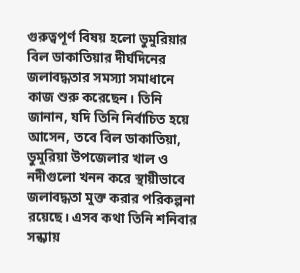গুরুত্বপূর্ণ বিষয় হলো ডুমুরিয়ার বিল ডাকাতিয়ার দীর্ঘদিনের জলাবদ্ধতার সমস্যা সমাধানে কাজ শুরু করেছেন। তিনি জানান, যদি তিনি নির্বাচিত হয়ে আসেন, তবে বিল ডাকাতিয়া, ডুমুরিয়া উপজেলার খাল ও নদীগুলো খনন করে স্থায়ীভাবে জলাবদ্ধতা মুক্ত করার পরিকল্পনা রয়েছে। এসব কথা তিনি শনিবার সন্ধ্যায়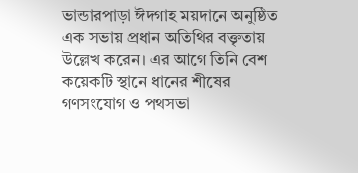ভান্ডারপাড়া ঈদগাহ ময়দানে অনুষ্ঠিত এক সভায় প্রধান অতিথির বক্তৃতায় উল্লেখ করেন। এর আগে তিনি বেশ কয়েকটি স্থানে ধানের শীষের গণসংযোগ ও পথসভা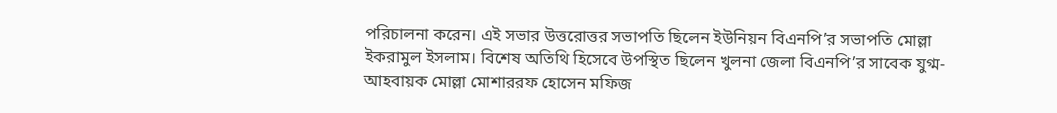পরিচালনা করেন। এই সভার উত্তরোত্তর সভাপতি ছিলেন ইউনিয়ন বিএনপি’র সভাপতি মোল্লা ইকরামুল ইসলাম। বিশেষ অতিথি হিসেবে উপস্থিত ছিলেন খুলনা জেলা বিএনপি’র সাবেক যুগ্ম-আহবায়ক মোল্লা মোশাররফ হোসেন মফিজ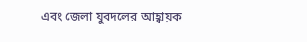এবং জেলা যুবদলের আহ্বায়ক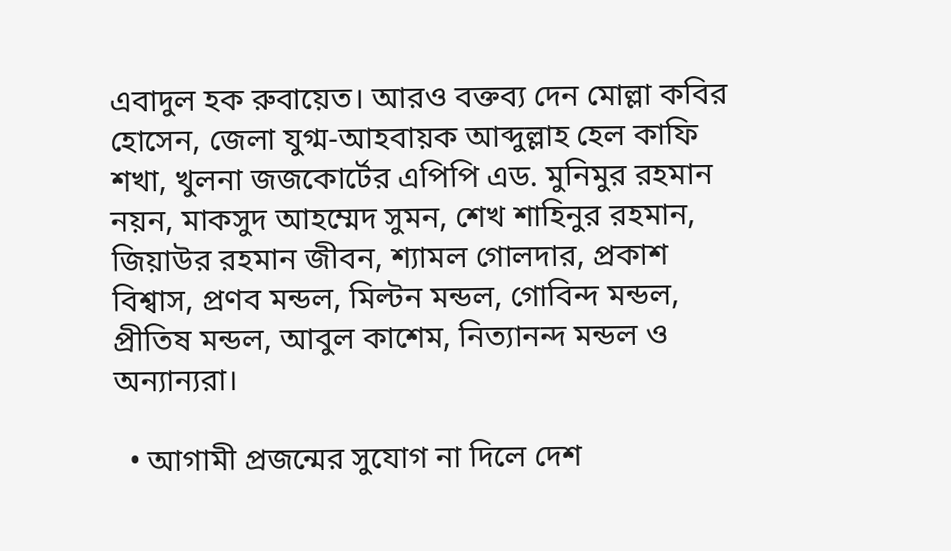এবাদুল হক রুবায়েত। আরও বক্তব্য দেন মোল্লা কবির হোসেন, জেলা যুগ্ম-আহবায়ক আব্দুল্লাহ হেল কাফি শখা, খুলনা জজকোর্টের এপিপি এড. মুনিমুর রহমান নয়ন, মাকসুদ আহম্মেদ সুমন, শেখ শাহিনুর রহমান, জিয়াউর রহমান জীবন, শ্যামল গোলদার, প্রকাশ বিশ্বাস, প্রণব মন্ডল, মিল্টন মন্ডল, গোবিন্দ মন্ডল, প্রীতিষ মন্ডল, আবুল কাশেম, নিত্যানন্দ মন্ডল ও অন্যান্যরা।

  • আগামী প্রজন্মের সুযোগ না দিলে দেশ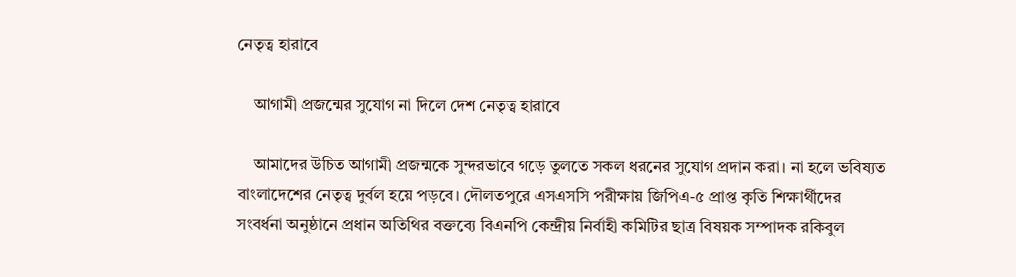নেতৃত্ব হারাবে

    আগামী প্রজন্মের সুযোগ না দিলে দেশ নেতৃত্ব হারাবে

    আমাদের উচিত আগামী প্রজন্মকে সুন্দরভাবে গড়ে তুলতে সকল ধরনের সুযোগ প্রদান করা। না হলে ভবিষ্যত বাংলাদেশের নেতৃত্ব দুর্বল হয়ে পড়বে। দৌলতপুরে এসএসসি পরীক্ষায় জিপিএ-৫ প্রাপ্ত কৃতি শিক্ষার্থীদের সংবর্ধনা অনুষ্ঠানে প্রধান অতিথির বক্তব্যে বিএনপি কেন্দ্রীয় নির্বাহী কমিটির ছাত্র বিষয়ক সম্পাদক রকিবুল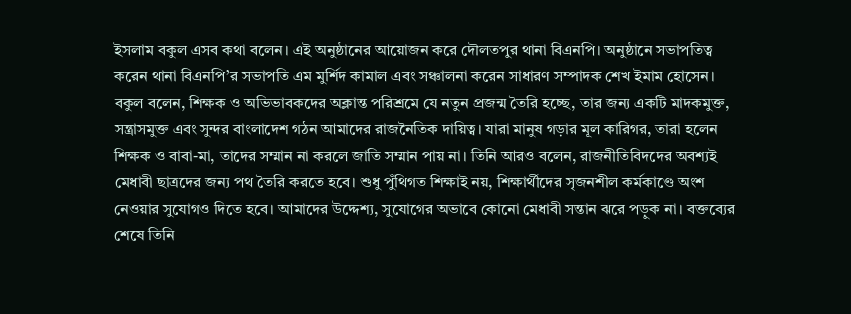ইসলাম বকুল এসব কথা বলেন। এই অনুষ্ঠানের আয়োজন করে দৌলতপুর থানা বিএনপি। অনুষ্ঠানে সভাপতিত্ব করেন থানা বিএনপি’র সভাপতি এম মুর্শিদ কামাল এবং সঞ্চালনা করেন সাধারণ সম্পাদক শেখ ইমাম হোসেন। বকুল বলেন, শিক্ষক ও অভিভাবকদের অক্লান্ত পরিশ্রমে যে নতুন প্রজন্ম তৈরি হচ্ছে, তার জন্য একটি মাদকমুক্ত, সন্ত্রাসমুক্ত এবং সুন্দর বাংলাদেশ গঠন আমাদের রাজনৈতিক দায়িত্ব। যারা মানুষ গড়ার মূল কারিগর, তারা হলেন শিক্ষক ও বাবা-মা, তাদের সম্মান না করলে জাতি সম্মান পায় না। তিনি আরও বলেন, রাজনীতিবিদদের অবশ্যই মেধাবী ছাত্রদের জন্য পথ তৈরি করতে হবে। শুধু পুঁথিগত শিক্ষাই নয়, শিক্ষার্থীদের সৃজনশীল কর্মকাণ্ডে অংশ নেওয়ার সুযোগও দিতে হবে। আমাদের উদ্দেশ্য, সুযোগের অভাবে কোনো মেধাবী সন্তান ঝরে পড়ুক না। বক্তব্যের শেষে তিনি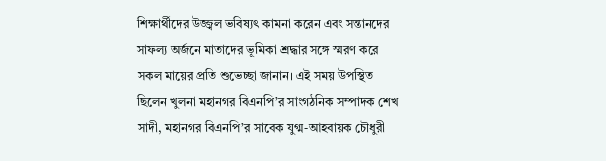শিক্ষার্থীদের উজ্জ্বল ভবিষ্যৎ কামনা করেন এবং সন্তানদের সাফল্য অর্জনে মাতাদের ভূমিকা শ্রদ্ধার সঙ্গে স্মরণ করে সকল মায়ের প্রতি শুভেচ্ছা জানান। এই সময় উপস্থিত ছিলেন খুলনা মহানগর বিএনপি’র সাংগঠনিক সম্পাদক শেখ সাদী, মহানগর বিএনপি’র সাবেক যুগ্ম-আহবায়ক চৌধুরী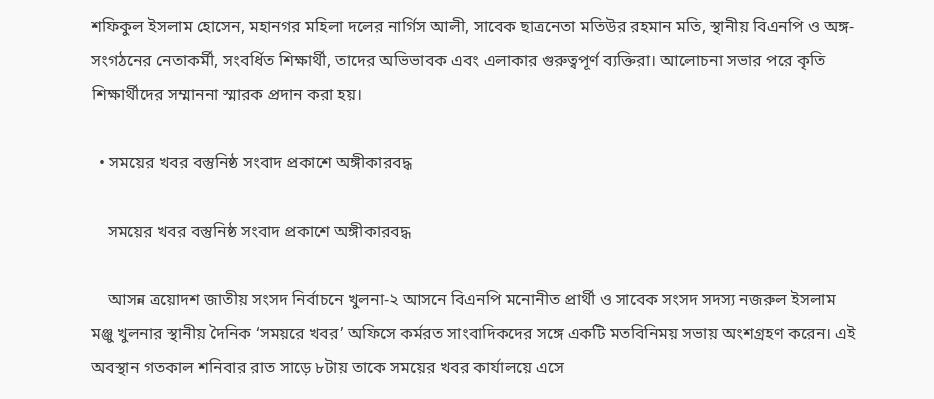শফিকুল ইসলাম হোসেন, মহানগর মহিলা দলের নার্গিস আলী, সাবেক ছাত্রনেতা মতিউর রহমান মতি, স্থানীয় বিএনপি ও অঙ্গ-সংগঠনের নেতাকর্মী, সংবর্ধিত শিক্ষার্থী, তাদের অভিভাবক এবং এলাকার গুরুত্বপূর্ণ ব্যক্তিরা। আলোচনা সভার পরে কৃতি শিক্ষার্থীদের সম্মাননা স্মারক প্রদান করা হয়।

  • সময়ের খবর বস্তুনিষ্ঠ সংবাদ প্রকাশে অঙ্গীকারবদ্ধ

    সময়ের খবর বস্তুনিষ্ঠ সংবাদ প্রকাশে অঙ্গীকারবদ্ধ

    আসন্ন ত্রয়োদশ জাতীয় সংসদ নির্বাচনে খুলনা-২ আসনে বিএনপি মনোনীত প্রার্থী ও সাবেক সংসদ সদস্য নজরুল ইসলাম মঞ্জু খুলনার স্থানীয় দৈনিক ‘সময়রে খবর’ অফিসে কর্মরত সাংবাদিকদের সঙ্গে একটি মতবিনিময় সভায় অংশগ্রহণ করেন। এই অবস্থান গতকাল শনিবার রাত সাড়ে ৮টায় তাকে সময়ের খবর কার্যালয়ে এসে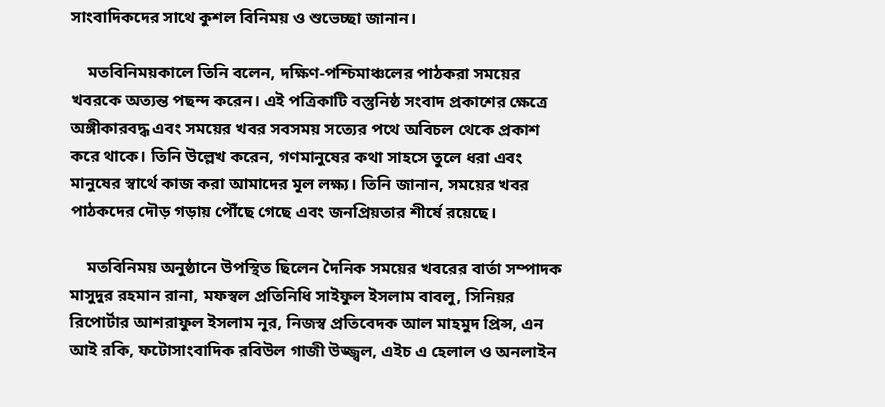সাংবাদিকদের সাথে কুশল বিনিময় ও শুভেচ্ছা জানান।

    মতবিনিময়কালে তিনি বলেন, দক্ষিণ-পশ্চিমাঞ্চলের পাঠকরা সময়ের খবরকে অত্যন্ত পছন্দ করেন। এই পত্রিকাটি বস্তুনিষ্ঠ সংবাদ প্রকাশের ক্ষেত্রে অঙ্গীকারবদ্ধ এবং সময়ের খবর সবসময় সত্যের পথে অবিচল থেকে প্রকাশ করে থাকে। তিনি উল্লেখ করেন, গণমানুষের কথা সাহসে তুলে ধরা এবং মানুষের স্বার্থে কাজ করা আমাদের মূল লক্ষ্য। তিনি জানান, সময়ের খবর পাঠকদের দৌড় গড়ায় পৌঁছে গেছে এবং জনপ্রিয়তার শীর্ষে রয়েছে।

    মতবিনিময় অনুষ্ঠানে উপস্থিত ছিলেন দৈনিক সময়ের খবরের বার্তা সম্পাদক মাসুদুর রহমান রানা, মফস্বল প্রতিনিধি সাইফুল ইসলাম বাবলু, সিনিয়র রিপোর্টার আশরাফুল ইসলাম নূর, নিজস্ব প্রতিবেদক আল মাহমুদ প্রিন্স, এন আই রকি, ফটোসাংবাদিক রবিউল গাজী উজ্জ্বল, এইচ এ হেলাল ও অনলাইন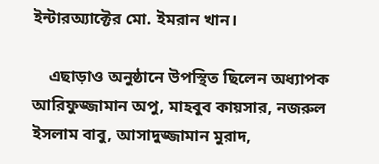ইন্টারঅ্যাক্টের মো. ইমরান খান।

    এছাড়াও অনুষ্ঠানে উপস্থিত ছিলেন অধ্যাপক আরিফুজ্জামান অপু, মাহবুব কায়সার, নজরুল ইসলাম বাবু, আসাদুজ্জামান মুরাদ,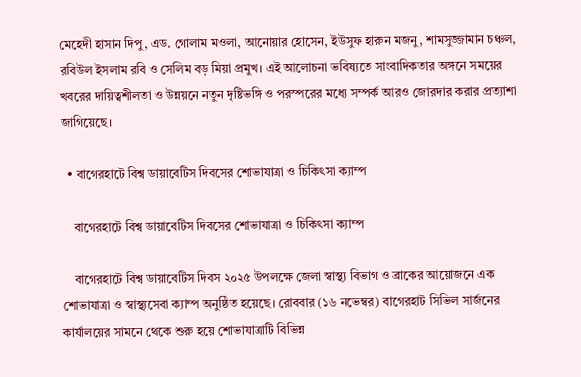মেহেদী হাসান দিপু, এড. গোলাম মওলা, আনোয়ার হোসেন, ইউসুফ হারুন মজনু, শামসুজ্জামান চঞ্চল, রবিউল ইসলাম রবি ও সেলিম বড় মিয়া প্রমুখ। এই আলোচনা ভবিষ্যতে সাংবাদিকতার অঙ্গনে সময়ের খবরের দায়িত্বশীলতা ও উন্নয়নে নতুন দৃষ্টিভঙ্গি ও পরস্পরের মধ্যে সম্পর্ক আরও জোরদার করার প্রত্যাশা জাগিয়েছে।

  • বাগেরহাটে বিশ্ব ডায়াবেটিস দিবসের শোভাযাত্রা ও চিকিৎসা ক্যাম্প

    বাগেরহাটে বিশ্ব ডায়াবেটিস দিবসের শোভাযাত্রা ও চিকিৎসা ক্যাম্প

    বাগেরহাটে বিশ্ব ডায়াবেটিস দিবস ২০২৫ উপলক্ষে জেলা স্বাস্থ্য বিভাগ ও ব্রাকের আয়োজনে এক শোভাযাত্রা ও স্বাস্থ্যসেবা ক্যাম্প অনুষ্ঠিত হয়েছে। রোববার (১৬ নভেম্বর) বাগেরহাট সিভিল সার্জনের কার্যালয়ের সামনে থেকে শুরু হয়ে শোভাযাত্রাটি বিভিন্ন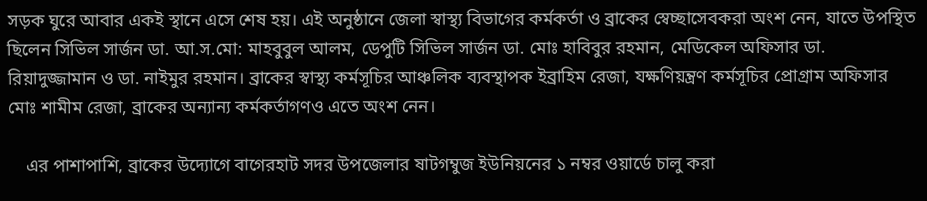সড়ক ঘুরে আবার একই স্থানে এসে শেষ হয়। এই অনুষ্ঠানে জেলা স্বাস্থ্য বিভাগের কর্মকর্তা ও ব্রাকের স্বেচ্ছাসেবকরা অংশ নেন, যাতে উপস্থিত ছিলেন সিভিল সার্জন ডা. আ.স.মো: মাহবুবুল আলম, ডেপুটি সিভিল সার্জন ডা. মোঃ হাবিবুর রহমান, মেডিকেল অফিসার ডা. রিয়াদুজ্জামান ও ডা. নাইমুর রহমান। ব্রাকের স্বাস্থ্য কর্মসূচির আঞ্চলিক ব্যবস্থাপক ইব্রাহিম রেজা, যক্ষণিয়ন্ত্রণ কর্মসূচির প্রোগ্রাম অফিসার মোঃ শামীম রেজা, ব্রাকের অন্যান্য কর্মকর্তাগণও এতে অংশ নেন।

    এর পাশাপাশি, ব্রাকের উদ্যোগে বাগেরহাট সদর উপজেলার ষাটগম্বুজ ইউনিয়নের ১ নম্বর ওয়ার্ডে চালু করা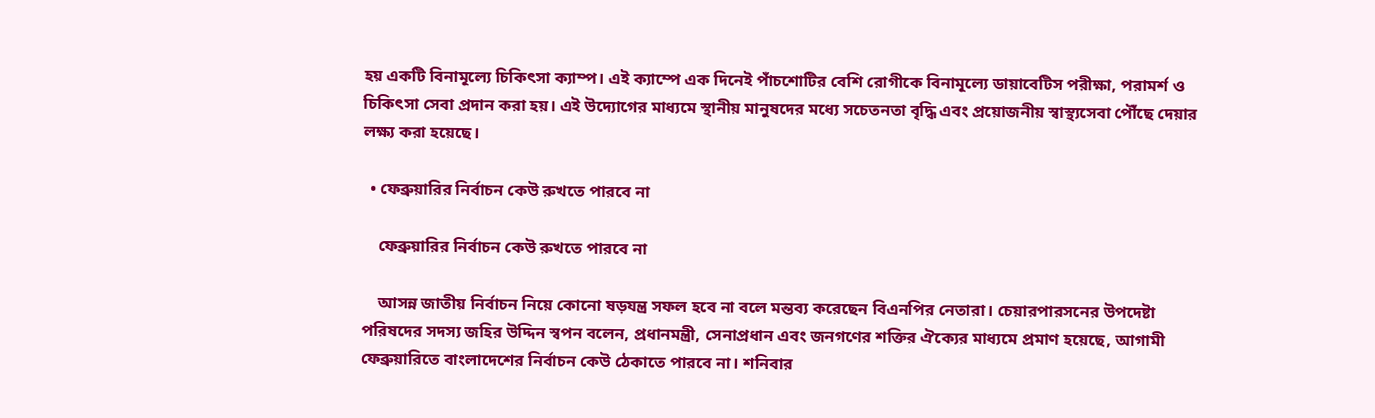হয় একটি বিনামূল্যে চিকিৎসা ক্যাম্প। এই ক্যাম্পে এক দিনেই পাঁচশোটির বেশি রোগীকে বিনামূল্যে ডায়াবেটিস পরীক্ষা, পরামর্শ ও চিকিৎসা সেবা প্রদান করা হয়। এই উদ্যোগের মাধ্যমে স্থানীয় মানুষদের মধ্যে সচেতনতা বৃদ্ধি এবং প্রয়োজনীয় স্বাস্থ্যসেবা পৌঁছে দেয়ার লক্ষ্য করা হয়েছে।

  • ফেব্রুয়ারির নির্বাচন কেউ রুখতে পারবে না

    ফেব্রুয়ারির নির্বাচন কেউ রুখতে পারবে না

    আসন্ন জাতীয় নির্বাচন নিয়ে কোনো ষড়যন্ত্র সফল হবে না বলে মন্তব্য করেছেন বিএনপির নেতারা। চেয়ারপারসনের উপদেষ্টা পরিষদের সদস্য জহির উদ্দিন স্বপন বলেন, প্রধানমন্ত্রী, সেনাপ্রধান এবং জনগণের শক্তির ঐক্যের মাধ্যমে প্রমাণ হয়েছে, আগামী ফেব্রুয়ারিতে বাংলাদেশের নির্বাচন কেউ ঠেকাতে পারবে না। শনিবার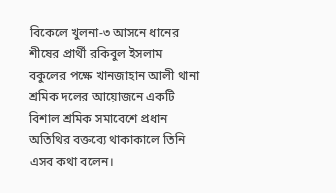বিকেলে খুলনা-৩ আসনে ধানের শীষের প্রার্থী রকিবুল ইসলাম বকুলের পক্ষে খানজাহান আলী থানা শ্রমিক দলের আয়োজনে একটি বিশাল শ্রমিক সমাবেশে প্রধান অতিথির বক্তব্যে থাকাকালে তিনি এসব কথা বলেন।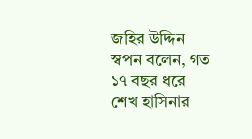জহির উদ্দিন স্বপন বলেন, গত ১৭ বছর ধরে শেখ হাসিনার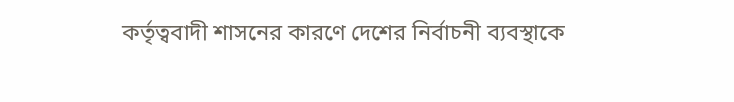কর্তৃত্ববাদী শাসনের কারণে দেশের নির্বাচনী ব্যবস্থাকে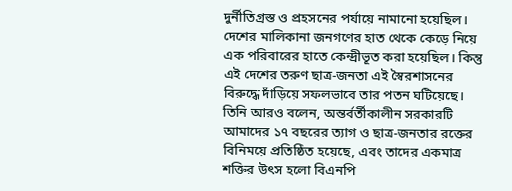দুর্নীতিগ্রস্ত ও প্রহসনের পর্যায়ে নামানো হয়েছিল। দেশের মালিকানা জনগণের হাত থেকে কেড়ে নিয়ে এক পরিবারের হাতে কেন্দ্রীভূত করা হয়েছিল। কিন্তু এই দেশের তরুণ ছাত্র-জনতা এই স্বৈরশাসনের বিরুদ্ধে দাঁড়িয়ে সফলভাবে তার পতন ঘটিয়েছে। তিনি আরও বলেন, অন্তর্বর্তীকালীন সরকারটি আমাদের ১৭ বছরের ত্যাগ ও ছাত্র-জনতার রক্তের বিনিময়ে প্রতিষ্ঠিত হয়েছে, এবং তাদের একমাত্র শক্তির উৎস হলো বিএনপি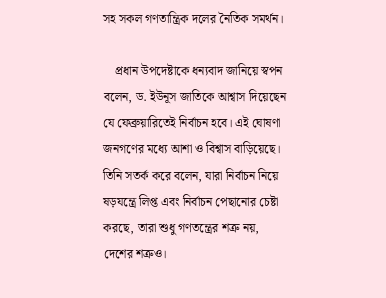সহ সকল গণতান্ত্রিক দলের নৈতিক সমর্থন।

    প্রধান উপদেষ্টাকে ধন্যবাদ জানিয়ে স্বপন বলেন, ড. ইউনূস জাতিকে আশ্বাস দিয়েছেন যে ফেব্রুয়ারিতেই নির্বাচন হবে। এই ঘোষণা জনগণের মধ্যে আশা ও বিশ্বাস বাড়িয়েছে। তিনি সতর্ক করে বলেন, যারা নির্বাচন নিয়ে ষড়যন্ত্রে লিপ্ত এবং নির্বাচন পেছানোর চেষ্টা করছে, তারা শুধু গণতন্ত্রের শত্রু নয়, দেশের শত্রুও।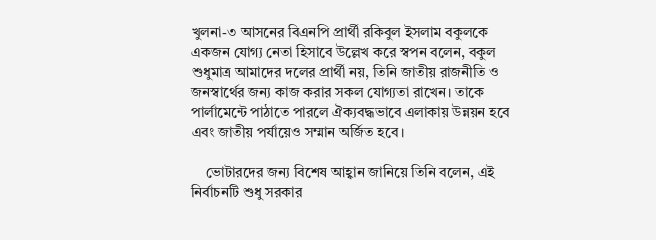খুলনা-৩ আসনের বিএনপি প্রার্থী রকিবুল ইসলাম বকুলকে একজন যোগ্য নেতা হিসাবে উল্লেখ করে স্বপন বলেন, বকুল শুধুমাত্র আমাদের দলের প্রার্থী নয়, তিনি জাতীয় রাজনীতি ও জনস্বার্থের জন্য কাজ করার সকল যোগ্যতা রাখেন। তাকে পার্লামেন্টে পাঠাতে পারলে ঐক্যবদ্ধভাবে এলাকায় উন্নয়ন হবে এবং জাতীয় পর্যায়েও সম্মান অর্জিত হবে।

    ভোটারদের জন্য বিশেষ আহ্বান জানিয়ে তিনি বলেন, এই নির্বাচনটি শুধু সরকার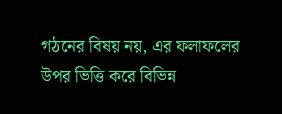গঠনের বিষয় নয়, এর ফলাফলের উপর ভিত্তি করে বিভিন্ন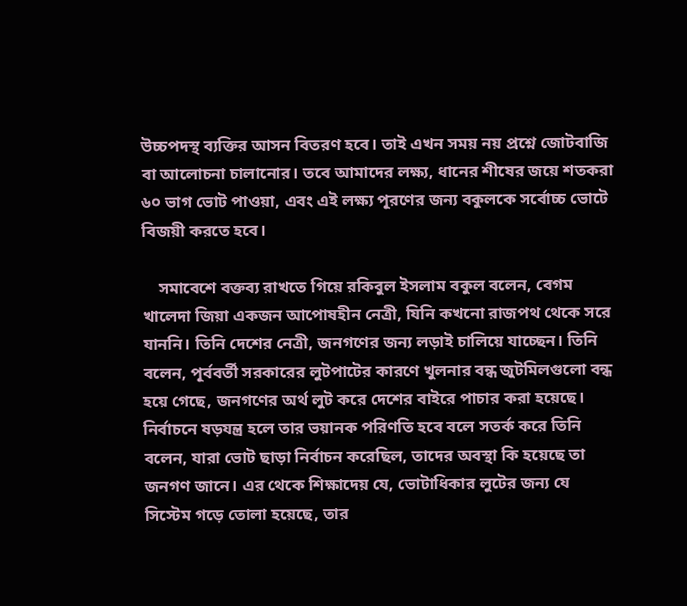উচ্চপদস্থ ব্যক্তির আসন বিতরণ হবে। তাই এখন সময় নয় প্রশ্নে জোটবাজি বা আলোচনা চালানোর। তবে আমাদের লক্ষ্য, ধানের শীষের জয়ে শতকরা ৬০ ভাগ ভোট পাওয়া, এবং এই লক্ষ্য পূরণের জন্য বকুলকে সর্বোচ্চ ভোটে বিজয়ী করতে হবে।

    সমাবেশে বক্তব্য রাখতে গিয়ে রকিবুল ইসলাম বকুল বলেন, বেগম খালেদা জিয়া একজন আপোষহীন নেত্রী, যিনি কখনো রাজপথ থেকে সরে যাননি। তিনি দেশের নেত্রী, জনগণের জন্য লড়াই চালিয়ে যাচ্ছেন। তিনি বলেন, পূর্ববর্তী সরকারের লুটপাটের কারণে খুলনার বন্ধ জুটমিলগুলো বন্ধ হয়ে গেছে, জনগণের অর্থ লুট করে দেশের বাইরে পাচার করা হয়েছে। নির্বাচনে ষড়যন্ত্র হলে তার ভয়ানক পরিণতি হবে বলে সতর্ক করে তিনি বলেন, যারা ভোট ছাড়া নির্বাচন করেছিল, তাদের অবস্থা কি হয়েছে তা জনগণ জানে। এর থেকে শিক্ষাদেয় যে, ভোটাধিকার লুটের জন্য যে সিস্টেম গড়ে তোলা হয়েছে, তার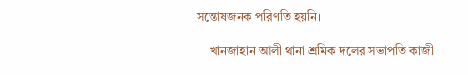সন্তোষজনক পরিণতি হয়নি।

    খানজাহান আলী থানা শ্রমিক দলের সভাপতি কাজী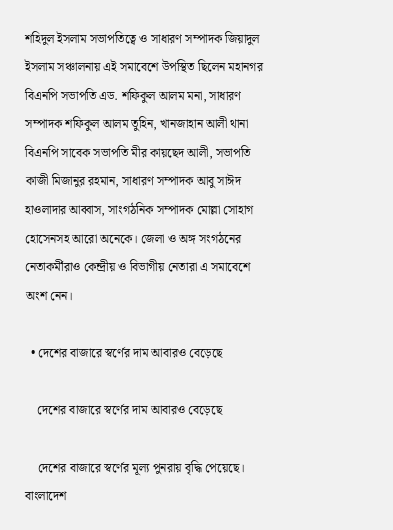শহিদুল ইসলাম সভাপতিত্বে ও সাধারণ সম্পাদক জিয়াদুল ইসলাম সঞ্চালনায় এই সমাবেশে উপস্থিত ছিলেন মহানগর বিএনপি সভাপতি এড. শফিকুল আলম মনা, সাধারণ সম্পাদক শফিকুল আলম তুহিন, খানজাহান আলী থানা বিএনপি সাবেক সভাপতি মীর কায়ছেদ আলী, সভাপতি কাজী মিজানুর রহমান, সাধারণ সম্পাদক আবু সাঈদ হাওলাদার আব্বাস, সাংগঠনিক সম্পাদক মোল্লা সোহাগ হোসেনসহ আরো অনেকে। জেলা ও অঙ্গ সংগঠনের নেতাকর্মীরাও কেন্দ্রীয় ও বিভাগীয় নেতারা এ সমাবেশে অংশ নেন।

  • দেশের বাজারে স্বর্ণের দাম আবারও বেড়েছে

    দেশের বাজারে স্বর্ণের দাম আবারও বেড়েছে

    দেশের বাজারে স্বর্ণের মূল্য পুনরায় বৃদ্ধি পেয়েছে। বাংলাদেশ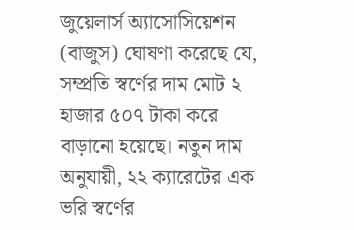জুয়েলার্স অ্যাসোসিয়েশন (বাজুস) ঘোষণা করেছে যে, সম্প্রতি স্বর্ণের দাম মোট ২ হাজার ৫০৭ টাকা করে বাড়ানো হয়েছে। নতুন দাম অনুযায়ী, ২২ ক্যারেটের এক ভরি স্বর্ণের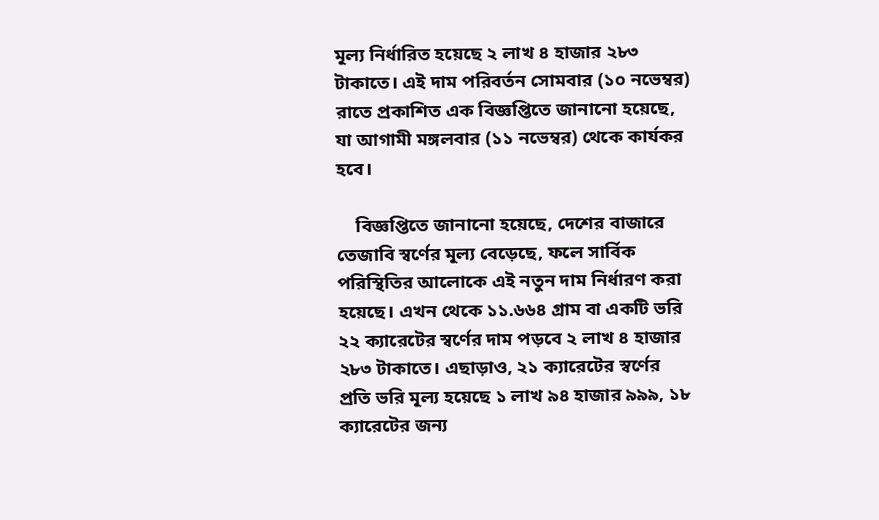মূল্য নির্ধারিত হয়েছে ২ লাখ ৪ হাজার ২৮৩ টাকাতে। এই দাম পরিবর্তন সোমবার (১০ নভেম্বর) রাতে প্রকাশিত এক বিজ্ঞপ্তিতে জানানো হয়েছে, যা আগামী মঙ্গলবার (১১ নভেম্বর) থেকে কার্যকর হবে।

    বিজ্ঞপ্তিতে জানানো হয়েছে, দেশের বাজারে তেজাবি স্বর্ণের মূল্য বেড়েছে, ফলে সার্বিক পরিস্থিতির আলোকে এই নতুন দাম নির্ধারণ করা হয়েছে। এখন থেকে ১১.৬৬৪ গ্রাম বা একটি ভরি ২২ ক্যারেটের স্বর্ণের দাম পড়বে ২ লাখ ৪ হাজার ২৮৩ টাকাতে। এছাড়াও, ২১ ক্যারেটের স্বর্ণের প্রতি ভরি মূল্য হয়েছে ১ লাখ ৯৪ হাজার ৯৯৯, ১৮ ক্যারেটের জন্য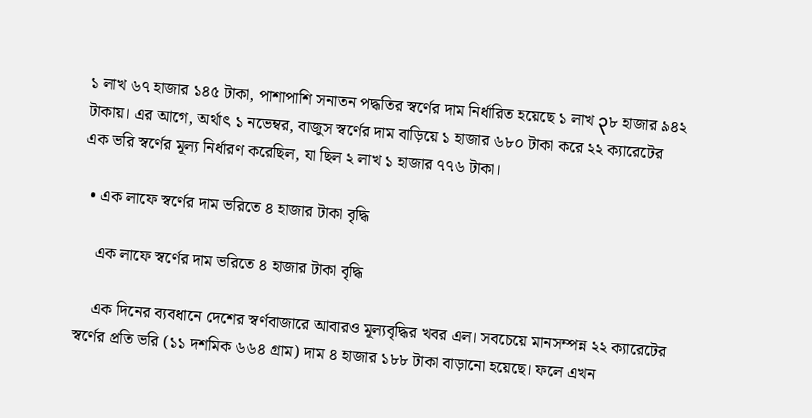১ লাখ ৬৭ হাজার ১৪৫ টাকা, পাশাপাশি সনাতন পদ্ধতির স্বর্ণের দাম নির্ধারিত হয়েছে ১ লাখ ၃৮ হাজার ৯৪২ টাকায়। এর আগে, অর্থাৎ ১ নভেম্বর, বাজুস স্বর্ণের দাম বাড়িয়ে ১ হাজার ৬৮০ টাকা করে ২২ ক্যারেটের এক ভরি স্বর্ণের মূল্য নির্ধারণ করেছিল, যা ছিল ২ লাখ ১ হাজার ৭৭৬ টাকা।

  • এক লাফে স্বর্ণের দাম ভরিতে ৪ হাজার টাকা বৃদ্ধি

    এক লাফে স্বর্ণের দাম ভরিতে ৪ হাজার টাকা বৃদ্ধি

    এক দিনের ব্যবধানে দেশের স্বর্ণবাজারে আবারও মূল্যবৃদ্ধির খবর এল। সবচেয়ে মানসম্পন্ন ২২ ক্যারেটের স্বর্ণের প্রতি ভরি (১১ দশমিক ৬৬৪ গ্রাম) দাম ৪ হাজার ১৮৮ টাকা বাড়ানো হয়েছে। ফলে এখন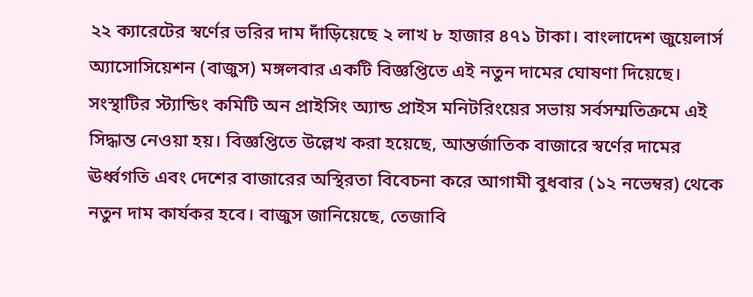২২ ক্যারেটের স্বর্ণের ভরির দাম দাঁড়িয়েছে ২ লাখ ৮ হাজার ৪৭১ টাকা। বাংলাদেশ জুয়েলার্স অ্যাসোসিয়েশন (বাজুস) মঙ্গলবার একটি বিজ্ঞপ্তিতে এই নতুন দামের ঘোষণা দিয়েছে। সংস্থাটির স্ট্যান্ডিং কমিটি অন প্রাইসিং অ্যান্ড প্রাইস মনিটরিংয়ের সভায় সর্বসম্মতিক্রমে এই সিদ্ধান্ত নেওয়া হয়। বিজ্ঞপ্তিতে উল্লেখ করা হয়েছে, আন্তর্জাতিক বাজারে স্বর্ণের দামের ঊর্ধ্বগতি এবং দেশের বাজারের অস্থিরতা বিবেচনা করে আগামী বুধবার (১২ নভেম্বর) থেকে নতুন দাম কার্যকর হবে। বাজুস জানিয়েছে, তেজাবি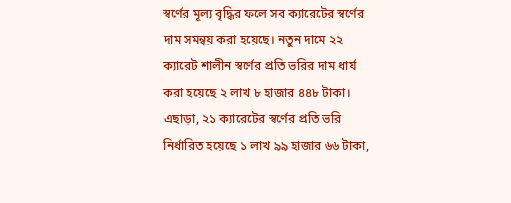স্বর্ণের মূল্য বৃদ্ধির ফলে সব ক্যারেটের স্বর্ণের দাম সমন্বয় করা হয়েছে। নতুন দামে ২২ ক্যারেট শালীন স্বর্ণের প্রতি ভরির দাম ধার্য করা হয়েছে ২ লাখ ৮ হাজার ৪৪৮ টাকা। এছাড়া, ২১ ক্যারেটের স্বর্ণের প্রতি ভরি নির্ধারিত হয়েছে ১ লাখ ৯৯ হাজার ৬৬ টাকা,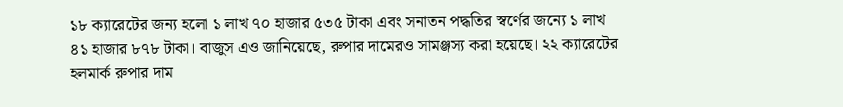১৮ ক্যারেটের জন্য হলো ১ লাখ ৭০ হাজার ৫৩৫ টাকা এবং সনাতন পদ্ধতির স্বর্ণের জন্যে ১ লাখ ৪১ হাজার ৮৭৮ টাকা। বাজুস এও জানিয়েছে, রুপার দামেরও সামঞ্জস্য করা হয়েছে। ২২ ক্যারেটের হলমার্ক রুপার দাম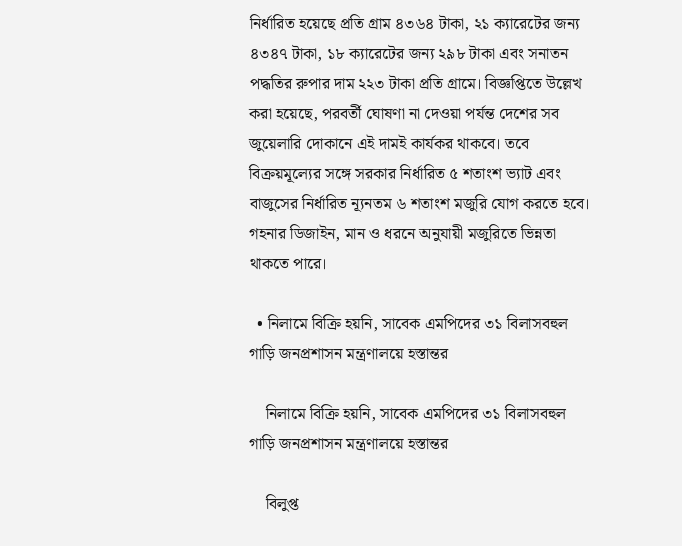নির্ধারিত হয়েছে প্রতি গ্রাম ৪৩৬৪ টাকা, ২১ ক্যারেটের জন্য ৪৩৪৭ টাকা, ১৮ ক্যারেটের জন্য ২৯৮ টাকা এবং সনাতন পদ্ধতির রুপার দাম ২২৩ টাকা প্রতি গ্রামে। বিজ্ঞপ্তিতে উল্লেখ করা হয়েছে, পরবর্তী ঘোষণা না দেওয়া পর্যন্ত দেশের সব জুয়েলারি দোকানে এই দামই কার্যকর থাকবে। তবে বিক্রয়মূল্যের সঙ্গে সরকার নির্ধারিত ৫ শতাংশ ভ্যাট এবং বাজুসের নির্ধারিত ন্যূনতম ৬ শতাংশ মজুরি যোগ করতে হবে। গহনার ডিজাইন, মান ও ধরনে অনুযায়ী মজুরিতে ভিন্নতা থাকতে পারে।

  • নিলামে বিক্রি হয়নি, সাবেক এমপিদের ৩১ বিলাসবহুল গাড়ি জনপ্রশাসন মন্ত্রণালয়ে হস্তান্তর

    নিলামে বিক্রি হয়নি, সাবেক এমপিদের ৩১ বিলাসবহুল গাড়ি জনপ্রশাসন মন্ত্রণালয়ে হস্তান্তর

    বিলুপ্ত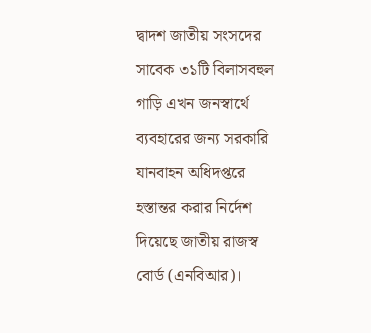দ্বাদশ জাতীয় সংসদের সাবেক ৩১টি বিলাসবহুল গাড়ি এখন জনস্বার্থে ব্যবহারের জন্য সরকারি যানবাহন অধিদপ্তরে হস্তান্তর করার নির্দেশ দিয়েছে জাতীয় রাজস্ব বোর্ড (এনবিআর)।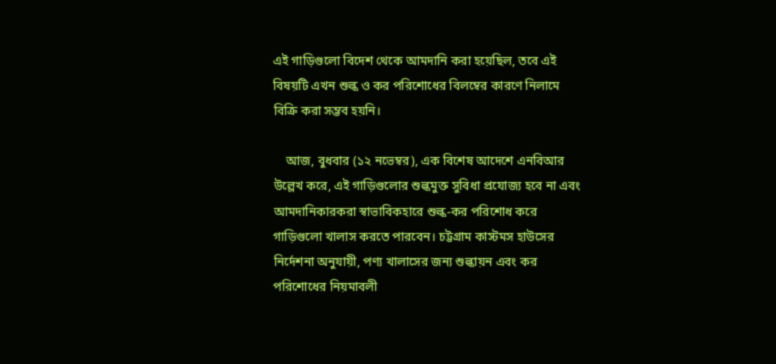এই গাড়িগুলো বিদেশ থেকে আমদানি করা হয়েছিল, তবে এই বিষয়টি এখন শুল্ক ও কর পরিশোধের বিলম্বের কারণে নিলামে বিক্রি করা সম্ভব হয়নি।

    আজ, বুধবার (১২ নভেম্বর), এক বিশেষ আদেশে এনবিআর উল্লেখ করে, এই গাড়িগুলোর শুল্কমুক্ত সুবিধা প্রযোজ্য হবে না এবং আমদানিকারকরা স্বাভাবিকহারে শুল্ক-কর পরিশোধ করে গাড়িগুলো খালাস করতে পারবেন। চট্টগ্রাম কাস্টমস হাউসের নির্দেশনা অনুযায়ী, পণ্য খালাসের জন্য শুল্কায়ন এবং কর পরিশোধের নিয়মাবলী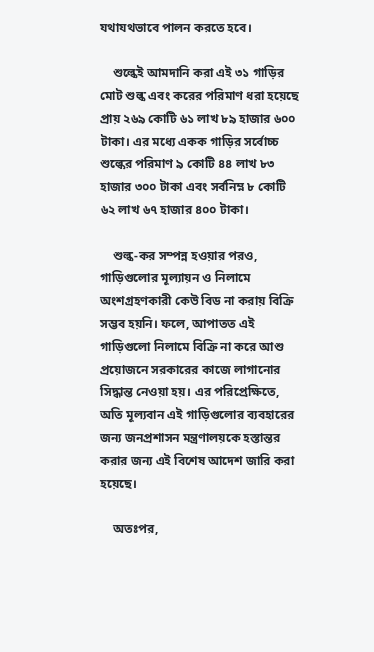যথাযথভাবে পালন করতে হবে।

    শুল্কেই আমদানি করা এই ৩১ গাড়ির মোট শুল্ক এবং করের পরিমাণ ধরা হয়েছে প্রায় ২৬৯ কোটি ৬১ লাখ ৮৯ হাজার ৬০০ টাকা। এর মধ্যে একক গাড়ির সর্বোচ্চ শুল্কের পরিমাণ ৯ কোটি ৪৪ লাখ ৮৩ হাজার ৩০০ টাকা এবং সর্বনিম্ন ৮ কোটি ৬২ লাখ ৬৭ হাজার ৪০০ টাকা।

    শুল্ক-কর সম্পন্ন হওয়ার পরও, গাড়িগুলোর মূল্যায়ন ও নিলামে অংশগ্রহণকারী কেউ বিড না করায় বিক্রি সম্ভব হয়নি। ফলে, আপাতত এই গাড়িগুলো নিলামে বিক্রি না করে আশু প্রয়োজনে সরকারের কাজে লাগানোর সিদ্ধান্ত নেওয়া হয়। এর পরিপ্রেক্ষিতে, অতি মূল্যবান এই গাড়িগুলোর ব্যবহারের জন্য জনপ্রশাসন মন্ত্রণালয়কে হস্তান্তর করার জন্য এই বিশেষ আদেশ জারি করা হয়েছে।

    অতঃপর,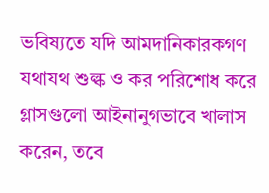ভবিষ্যতে যদি আমদানিকারকগণ যথাযথ শুল্ক ও কর পরিশোধ করে গ্লাসগুলো আইনানুগভাবে খালাস করেন, তবে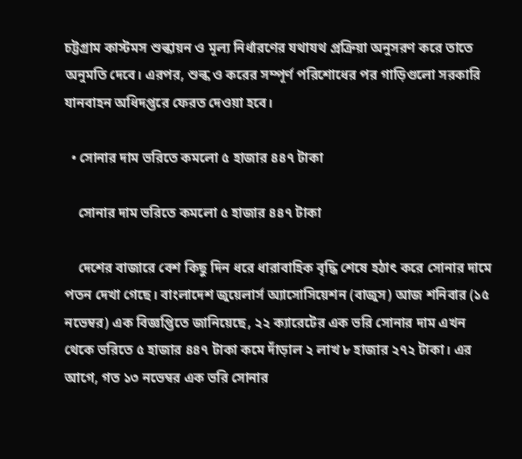চট্টগ্রাম কাস্টমস শুল্কায়ন ও মূল্য নির্ধারণের যথাযথ প্রক্রিয়া অনুসরণ করে তাতে অনুমতি দেবে। এরপর, শুল্ক ও করের সম্পূর্ণ পরিশোধের পর গাড়িগুলো সরকারি যানবাহন অধিদপ্তরে ফেরত দেওয়া হবে।

  • সোনার দাম ভরিতে কমলো ৫ হাজার ৪৪৭ টাকা

    সোনার দাম ভরিতে কমলো ৫ হাজার ৪৪৭ টাকা

    দেশের বাজারে বেশ কিছু দিন ধরে ধারাবাহিক বৃদ্ধি শেষে হঠাৎ করে সোনার দামে পতন দেখা গেছে। বাংলাদেশ জুয়েলার্স অ্যাসোসিয়েশন (বাজুস) আজ শনিবার (১৫ নভেম্বর) এক বিজ্ঞপ্তিতে জানিয়েছে, ২২ ক্যারেটের এক ভরি সোনার দাম এখন থেকে ভরিতে ৫ হাজার ৪৪৭ টাকা কমে দাঁড়াল ২ লাখ ৮ হাজার ২৭২ টাকা। এর আগে, গত ১৩ নভেম্বর এক ভরি সোনার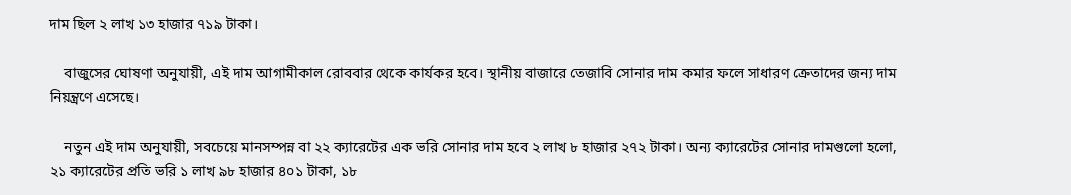দাম ছিল ২ লাখ ১৩ হাজার ৭১৯ টাকা।

    বাজুসের ঘোষণা অনুযায়ী, এই দাম আগামীকাল রোববার থেকে কার্যকর হবে। স্থানীয় বাজারে তেজাবি সোনার দাম কমার ফলে সাধারণ ক্রেতাদের জন্য দাম নিয়ন্ত্রণে এসেছে।

    নতুন এই দাম অনুযায়ী, সবচেয়ে মানসম্পন্ন বা ২২ ক্যারেটের এক ভরি সোনার দাম হবে ২ লাখ ৮ হাজার ২৭২ টাকা। অন্য ক্যারেটের সোনার দামগুলো হলো, ২১ ক্যারেটের প্রতি ভরি ১ লাখ ৯৮ হাজার ৪০১ টাকা, ১৮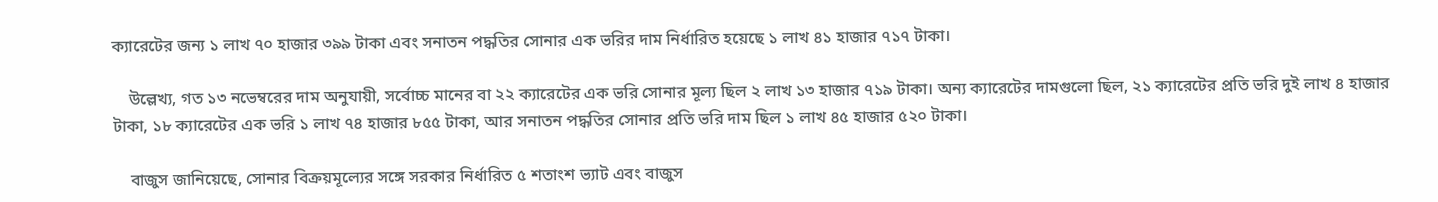ক্যারেটের জন্য ১ লাখ ৭০ হাজার ৩৯৯ টাকা এবং সনাতন পদ্ধতির সোনার এক ভরির দাম নির্ধারিত হয়েছে ১ লাখ ৪১ হাজার ৭১৭ টাকা।

    উল্লেখ্য, গত ১৩ নভেম্বরের দাম অনুযায়ী, সর্বোচ্চ মানের বা ২২ ক্যারেটের এক ভরি সোনার মূল্য ছিল ২ লাখ ১৩ হাজার ৭১৯ টাকা। অন্য ক্যারেটের দামগুলো ছিল, ২১ ক্যারেটের প্রতি ভরি দুই লাখ ৪ হাজার টাকা, ১৮ ক্যারেটের এক ভরি ১ লাখ ৭৪ হাজার ৮৫৫ টাকা, আর সনাতন পদ্ধতির সোনার প্রতি ভরি দাম ছিল ১ লাখ ৪৫ হাজার ৫২০ টাকা।

    বাজুস জানিয়েছে, সোনার বিক্রয়মূল্যের সঙ্গে সরকার নির্ধারিত ৫ শতাংশ ভ্যাট এবং বাজুস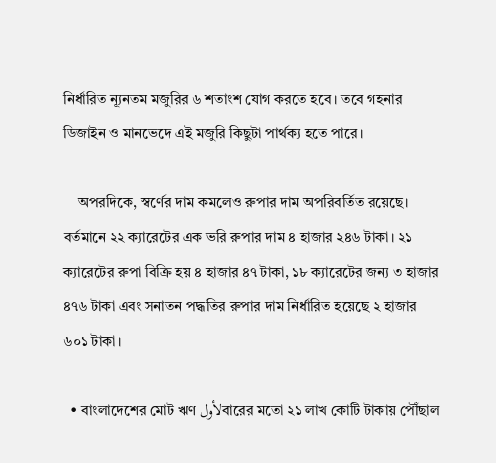নির্ধারিত ন্যূনতম মজুরির ৬ শতাংশ যোগ করতে হবে। তবে গহনার ডিজাইন ও মানভেদে এই মজুরি কিছুটা পার্থক্য হতে পারে।

    অপরদিকে, স্বর্ণের দাম কমলেও রুপার দাম অপরিবর্তিত রয়েছে। বর্তমানে ২২ ক্যারেটের এক ভরি রুপার দাম ৪ হাজার ২৪৬ টাকা। ২১ ক্যারেটের রুপা বিক্রি হয় ৪ হাজার ৪৭ টাকা, ১৮ ক্যারেটের জন্য ৩ হাজার ৪৭৬ টাকা এবং সনাতন পদ্ধতির রুপার দাম নির্ধারিত হয়েছে ২ হাজার ৬০১ টাকা।

  • বাংলাদেশের মোট ঋণ لأولবারের মতো ২১ লাখ কোটি টাকায় পৌঁছাল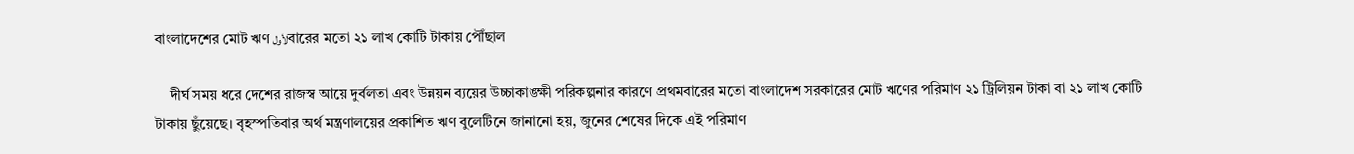বাংলাদেশের মোট ঋণ لأولবারের মতো ২১ লাখ কোটি টাকায় পৌঁছাল

    দীর্ঘ সময় ধরে দেশের রাজস্ব আয়ে দুর্বলতা এবং উন্নয়ন ব্যয়ের উচ্চাকাঙ্ক্ষী পরিকল্পনার কারণে প্রথমবারের মতো বাংলাদেশ সরকারের মোট ঋণের পরিমাণ ২১ ট্রিলিয়ন টাকা বা ২১ লাখ কোটি টাকায় ছুঁয়েছে। বৃহস্পতিবার অর্থ মন্ত্রণালয়ের প্রকাশিত ঋণ বুলেটিনে জানানো হয়, জুনের শেষের দিকে এই পরিমাণ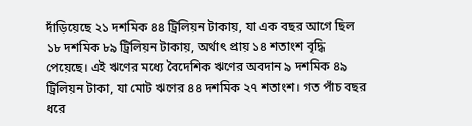দাঁড়িয়েছে ২১ দশমিক ৪৪ ট্রিলিয়ন টাকায়, যা এক বছর আগে ছিল ১৮ দশমিক ৮৯ ট্রিলিয়ন টাকায়, অর্থাৎ প্রায় ১৪ শতাংশ বৃদ্ধি পেয়েছে। এই ঋণের মধ্যে বৈদেশিক ঋণের অবদান ৯ দশমিক ৪৯ ট্রিলিয়ন টাকা, যা মোট ঋণের ৪৪ দশমিক ২৭ শতাংশ। গত পাঁচ বছর ধরে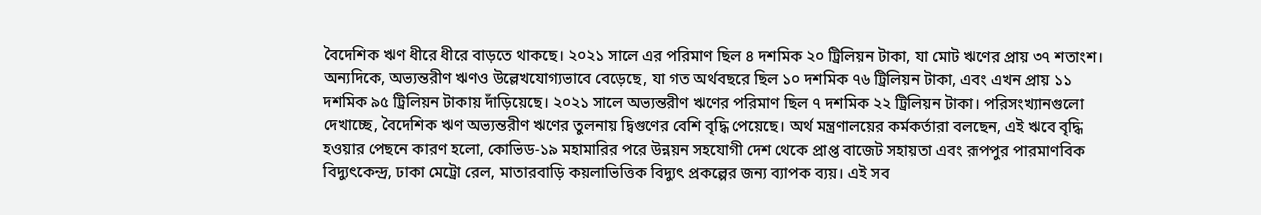বৈদেশিক ঋণ ধীরে ধীরে বাড়তে থাকছে। ২০২১ সালে এর পরিমাণ ছিল ৪ দশমিক ২০ ট্রিলিয়ন টাকা, যা মোট ঋণের প্রায় ৩৭ শতাংশ। অন্যদিকে, অভ্যন্তরীণ ঋণও উল্লেখযোগ্যভাবে বেড়েছে, যা গত অর্থবছরে ছিল ১০ দশমিক ৭৬ ট্রিলিয়ন টাকা, এবং এখন প্রায় ১১ দশমিক ৯৫ ট্রিলিয়ন টাকায় দাঁড়িয়েছে। ২০২১ সালে অভ্যন্তরীণ ঋণের পরিমাণ ছিল ৭ দশমিক ২২ ট্রিলিয়ন টাকা। পরিসংখ্যানগুলো দেখাচ্ছে, বৈদেশিক ঋণ অভ্যন্তরীণ ঋণের তুলনায় দ্বিগুণের বেশি বৃদ্ধি পেয়েছে। অর্থ মন্ত্রণালয়ের কর্মকর্তারা বলছেন, এই ঋবে বৃদ্ধি হওয়ার পেছনে কারণ হলো, কোভিড-১৯ মহামারির পরে উন্নয়ন সহযোগী দেশ থেকে প্রাপ্ত বাজেট সহায়তা এবং রূপপুর পারমাণবিক বিদ্যুৎকেন্দ্র, ঢাকা মেট্রো রেল, মাতারবাড়ি কয়লাভিত্তিক বিদ্যুৎ প্রকল্পের জন্য ব্যাপক ব্যয়। এই সব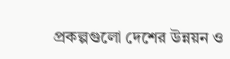প্রকল্পগুলো দেশের উন্নয়ন ও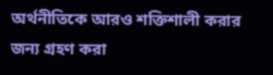অর্থনীতিকে আরও শক্তিশালী করার জন্য গ্রহণ করা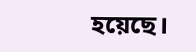হয়েছে।